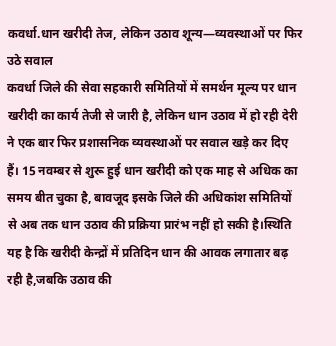कवर्धा.धान खरीदी तेज, लेकिन उठाव शून्य—व्यवस्थाओं पर फिर उठे सवाल
कवर्धा जिले की सेवा सहकारी समितियों में समर्थन मूल्य पर धान खरीदी का कार्य तेजी से जारी है, लेकिन धान उठाव में हो रही देरी ने एक बार फिर प्रशासनिक व्यवस्थाओं पर सवाल खड़े कर दिए हैं। 15 नवम्बर से शुरू हुई धान खरीदी को एक माह से अधिक का समय बीत चुका है, बावजूद इसके जिले की अधिकांश समितियों से अब तक धान उठाव की प्रक्रिया प्रारंभ नहीं हो सकी है।स्थिति यह है कि खरीदी केन्द्रों में प्रतिदिन धान की आवक लगातार बढ़ रही है,जबकि उठाव की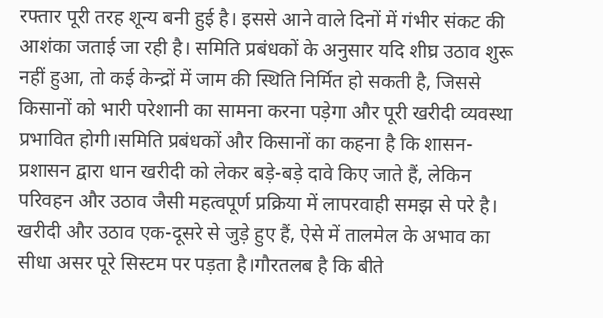रफ्तार पूरी तरह शून्य बनी हुई है। इससे आने वाले दिनों में गंभीर संकट की आशंका जताई जा रही है। समिति प्रबंधकों के अनुसार यदि शीघ्र उठाव शुरू नहीं हुआ, तो कई केन्द्रों में जाम की स्थिति निर्मित हो सकती है, जिससे किसानों को भारी परेशानी का सामना करना पड़ेगा और पूरी खरीदी व्यवस्था प्रभावित होगी।समिति प्रबंधकों और किसानों का कहना है कि शासन-प्रशासन द्वारा धान खरीदी को लेकर बड़े-बड़े दावे किए जाते हैं, लेकिन परिवहन और उठाव जैसी महत्वपूर्ण प्रक्रिया में लापरवाही समझ से परे है। खरीदी और उठाव एक-दूसरे से जुड़े हुए हैं, ऐसे में तालमेल के अभाव का सीधा असर पूरे सिस्टम पर पड़ता है।गौरतलब है कि बीते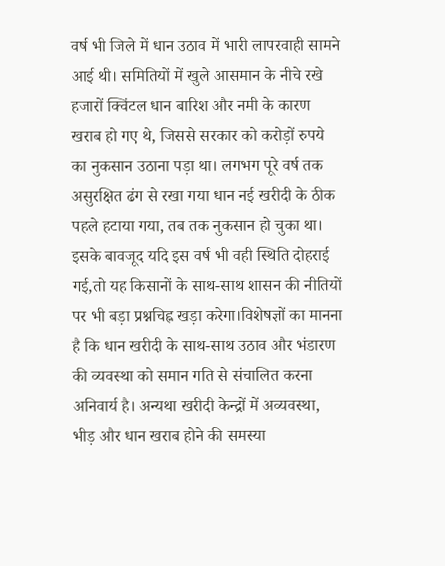वर्ष भी जिले में धान उठाव में भारी लापरवाही सामने आई थी। समितियों में खुले आसमान के नीचे रखे हजारों क्विंटल धान बारिश और नमी के कारण खराब हो गए थे, जिससे सरकार को करोड़ों रुपये का नुकसान उठाना पड़ा था। लगभग पूरे वर्ष तक असुरक्षित ढंग से रखा गया धान नई खरीदी के ठीक पहले हटाया गया, तब तक नुकसान हो चुका था। इसके बावजूद यदि इस वर्ष भी वही स्थिति दोहराई गई,तो यह किसानों के साथ-साथ शासन की नीतियों पर भी बड़ा प्रश्नचिह्न खड़ा करेगा।विशेषज्ञों का मानना है कि धान खरीदी के साथ-साथ उठाव और भंडारण की व्यवस्था को समान गति से संचालित करना अनिवार्य है। अन्यथा खरीदी केन्द्रों में अव्यवस्था, भीड़ और धान खराब होने की समस्या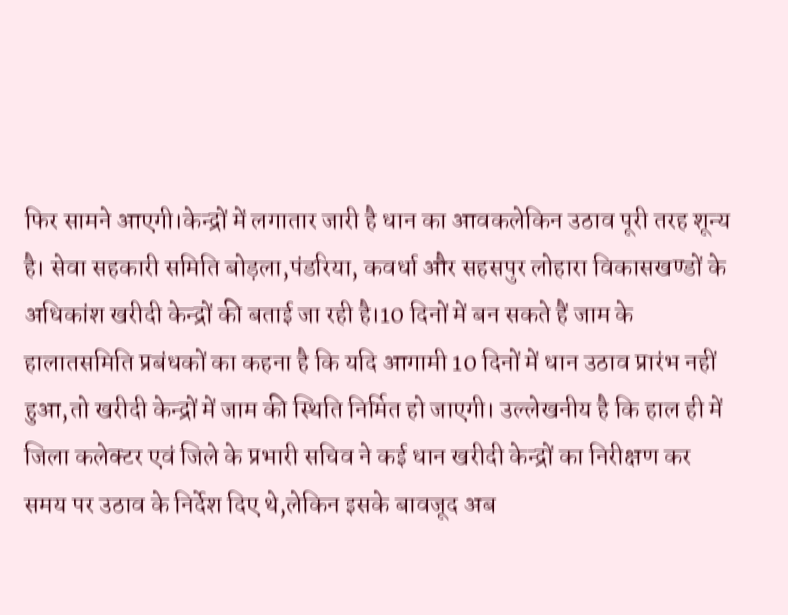फिर सामने आएगी।केन्द्रों में लगातार जारी है धान का आवकलेकिन उठाव पूरी तरह शून्य है। सेवा सहकारी समिति बोड़ला,पंडरिया, कवर्धा और सहसपुर लोहारा विकासखण्डों के अधिकांश खरीदी केन्द्रों की बताई जा रही है।10 दिनों में बन सकते हैं जाम के हालातसमिति प्रबंधकों का कहना है कि यदि आगामी 10 दिनों में धान उठाव प्रारंभ नहीं हुआ,तो खरीदी केन्द्रों में जाम की स्थिति निर्मित हो जाएगी। उल्लेखनीय है कि हाल ही में जिला कलेक्टर एवं जिले के प्रभारी सचिव ने कई धान खरीदी केन्द्रों का निरीक्षण कर समय पर उठाव के निर्देश दिए थे,लेकिन इसके बावजूद अब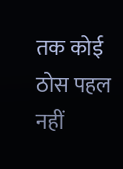तक कोई ठोस पहल नहीं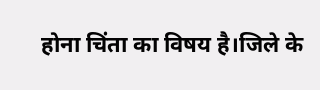होना चिंता का विषय है।जिले के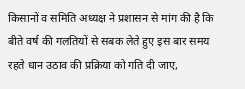किसानों व समिति अध्यक्ष ने प्रशासन से मांग की है कि बीते वर्ष की गलतियों से सबक लेते हुए इस बार समय रहते धान उठाव की प्रक्रिया को गति दी जाए,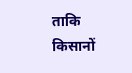ताकि किसानों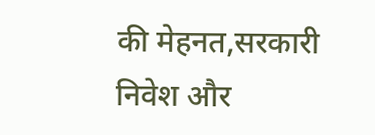की मेहनत,सरकारी निवेश और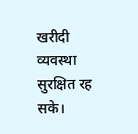खरीदी व्यवस्था सुरक्षित रह सके।